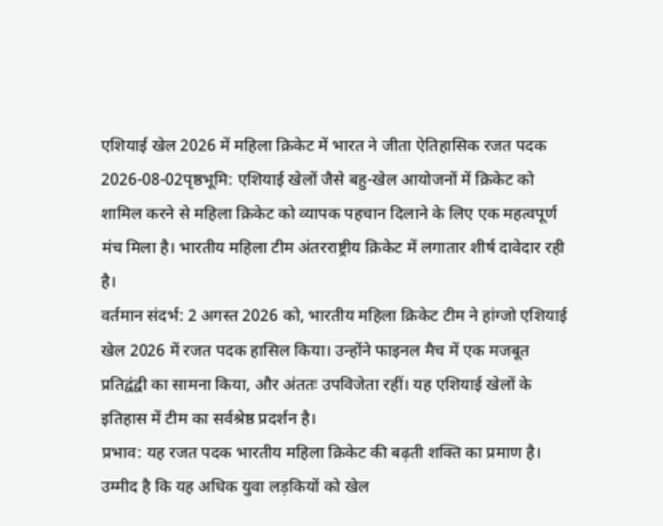एशियाई खेल 2026 में महिला क्रिकेट में भारत ने जीता ऐतिहासिक रजत पदक
2026-08-02पृष्ठभूमि: एशियाई खेलों जैसे बहु-खेल आयोजनों में क्रिकेट को शामिल करने से महिला क्रिकेट को व्यापक पहचान दिलाने के लिए एक महत्वपूर्ण मंच मिला है। भारतीय महिला टीम अंतरराष्ट्रीय क्रिकेट में लगातार शीर्ष दावेदार रही है।
वर्तमान संदर्भ: 2 अगस्त 2026 को, भारतीय महिला क्रिकेट टीम ने हांग्जो एशियाई खेल 2026 में रजत पदक हासिल किया। उन्होंने फाइनल मैच में एक मजबूत प्रतिद्वंद्वी का सामना किया, और अंततः उपविजेता रहीं। यह एशियाई खेलों के इतिहास में टीम का सर्वश्रेष्ठ प्रदर्शन है।
प्रभाव: यह रजत पदक भारतीय महिला क्रिकेट की बढ़ती शक्ति का प्रमाण है। उम्मीद है कि यह अधिक युवा लड़कियों को खेल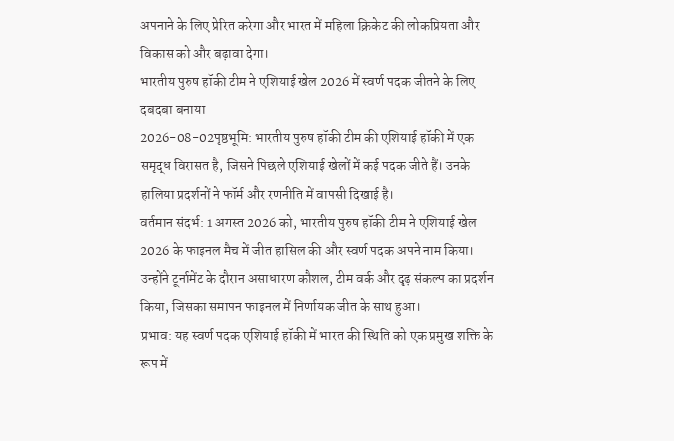अपनाने के लिए प्रेरित करेगा और भारत में महिला क्रिकेट की लोकप्रियता और विकास को और बढ़ावा देगा।
भारतीय पुरुष हॉकी टीम ने एशियाई खेल 2026 में स्वर्ण पदक जीतने के लिए दबदबा बनाया
2026-08-02पृष्ठभूमि: भारतीय पुरुष हॉकी टीम की एशियाई हॉकी में एक समृद्ध विरासत है, जिसने पिछले एशियाई खेलों में कई पदक जीते हैं। उनके हालिया प्रदर्शनों ने फॉर्म और रणनीति में वापसी दिखाई है।
वर्तमान संदर्भ: 1 अगस्त 2026 को, भारतीय पुरुष हॉकी टीम ने एशियाई खेल 2026 के फाइनल मैच में जीत हासिल की और स्वर्ण पदक अपने नाम किया। उन्होंने टूर्नामेंट के दौरान असाधारण कौशल, टीम वर्क और दृढ़ संकल्प का प्रदर्शन किया, जिसका समापन फाइनल में निर्णायक जीत के साथ हुआ।
प्रभाव: यह स्वर्ण पदक एशियाई हॉकी में भारत की स्थिति को एक प्रमुख शक्ति के रूप में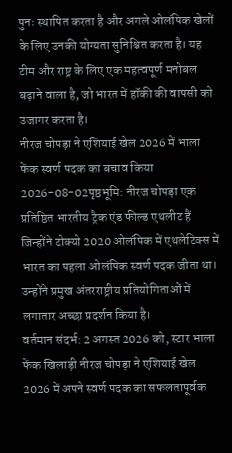पुनः स्थापित करता है और अगले ओलंपिक खेलों के लिए उनकी योग्यता सुनिश्चित करता है। यह टीम और राष्ट्र के लिए एक महत्वपूर्ण मनोबल बढ़ाने वाला है, जो भारत में हॉकी की वापसी को उजागर करता है।
नीरज चोपड़ा ने एशियाई खेल 2026 में भाला फेंक स्वर्ण पदक का बचाव किया
2026-08-02पृष्ठभूमि: नीरज चोपड़ा एक प्रतिष्ठित भारतीय ट्रैक एंड फील्ड एथलीट हैं जिन्होंने टोक्यो 2020 ओलंपिक में एथलेटिक्स में भारत का पहला ओलंपिक स्वर्ण पदक जीता था। उन्होंने प्रमुख अंतरराष्ट्रीय प्रतियोगिताओं में लगातार अच्छा प्रदर्शन किया है।
वर्तमान संदर्भ: 2 अगस्त 2026 को, स्टार भाला फेंक खिलाड़ी नीरज चोपड़ा ने एशियाई खेल 2026 में अपने स्वर्ण पदक का सफलतापूर्वक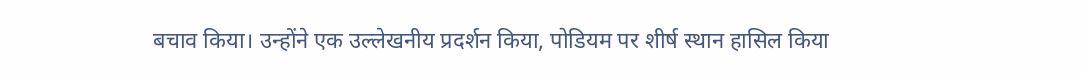बचाव किया। उन्होंने एक उल्लेखनीय प्रदर्शन किया, पोडियम पर शीर्ष स्थान हासिल किया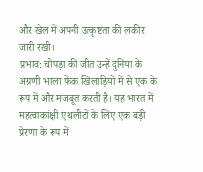और खेल में अपनी उत्कृष्टता की लकीर जारी रखी।
प्रभाव: चोपड़ा की जीत उन्हें दुनिया के अग्रणी भाला फेंक खिलाड़ियों में से एक के रूप में और मजबूत करती है। यह भारत में महत्वाकांक्षी एथलीटों के लिए एक बड़ी प्रेरणा के रूप में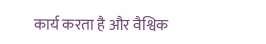कार्य करता है और वैश्विक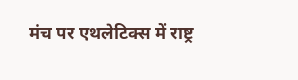मंच पर एथलेटिक्स में राष्ट्र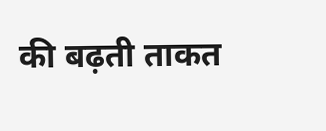की बढ़ती ताकत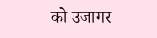को उजागर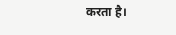करता है।